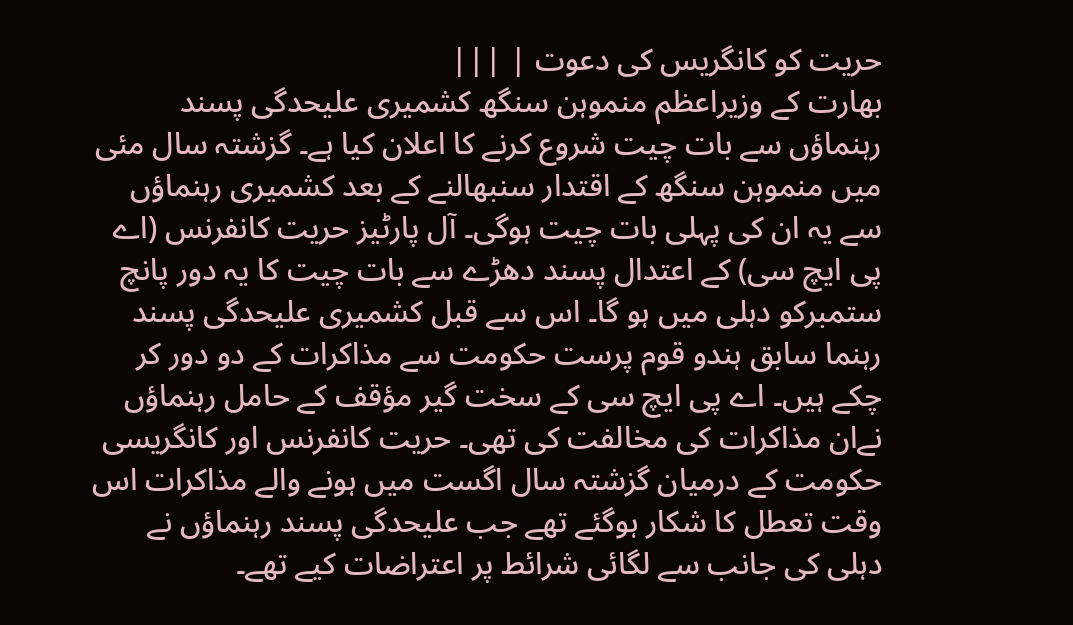حریت کو کانگریس کی دعوت | |||
بھارت کے وزیراعظم منموہن سنگھ کشمیری علیحدگی پسند رہنماؤں سے بات چیت شروع کرنے کا اعلان کیا ہے۔ گزشتہ سال مئی میں منموہن سنگھ کے اقتدار سنبھالنے کے بعد کشمیری رہنماؤں سے یہ ان کی پہلی بات چیت ہوگی۔ آل پارٹیز حریت کانفرنس (اے پی ایچ سی) کے اعتدال پسند دھڑے سے بات چیت کا یہ دور پانچ ستمبرکو دہلی میں ہو گا۔ اس سے قبل کشمیری علیحدگی پسند رہنما سابق ہندو قوم پرست حکومت سے مذاکرات کے دو دور کر چکے ہیں۔ اے پی ایچ سی کے سخت گیر مؤقف کے حامل رہنماؤں نےان مذاکرات کی مخالفت کی تھی۔ حریت کانفرنس اور کانگریسی حکومت کے درمیان گزشتہ سال اگست میں ہونے والے مذاکرات اس وقت تعطل کا شکار ہوگئے تھے جب علیحدگی پسند رہنماؤں نے دہلی کی جانب سے لگائی شرائط پر اعتراضات کیے تھے۔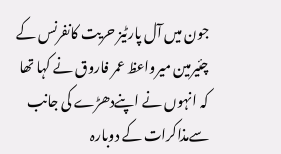جون میں آل پارٹیز حریت کانفرنس کے چئیرمین میرواعظ عمر فاروق نے کہا تھا کہ انہوں نے اپنےدھڑے کی جانب سےمذاکرات کے دوبارہ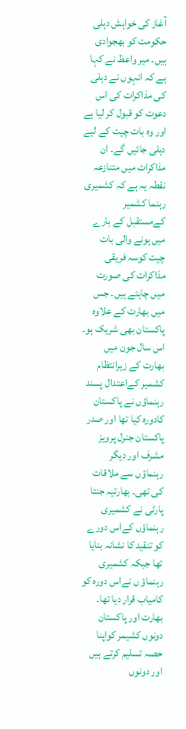آغاز کی خواہش دہلی حکومت کو بھجوادی ہیں۔ میر واعظ نے کہا ہے کہ انہوں نے دہلی کی مذاکرات کی اس دعوت کو قبول کر لیا ہے اور وہ بات چیت کے لیے دہلی جائیں گے۔ ان مذاکرات میں متنازعہ نقطہ یہ ہے کہ کشمیری رہنما کشمیر کےمستقبل کے بارے میں ہونے والی بات چیت کوسہ فریقی مذاکرات کی صورت میں چاہتے ہیں۔ جس میں بھارت کے علاوہ پاکستان بھی شریک ہو۔ اس سال جون میں بھارت کے زیرانتظام کشمیر کےاعتدال پسند رہنماؤں نے پاکستان کادورہ کیا تھا اور صدر پاکستان جنرل پرویز مشرف اور دیگر رہنماؤں سے ملاقات کی تھی۔ بھارتیہ جنتا پارٹی نے کشمیری رہنماؤں کےاس دورے کو تنقید کا نشانہ بنایا تھا جبکہ کشمیری رہنماؤ ں نےاس دورہ کو کامیاب قرار دیا تھا۔ بھارت اور پاکستان دونوں کشیمر کواپنا حصہ تسلیم کرتے ہیں اور دونوں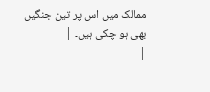ممالک میں اس پر تین جنگیں بھی ہو چکی ہیں۔ |
|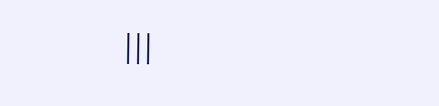|||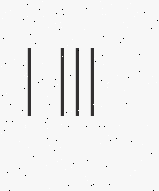| |||